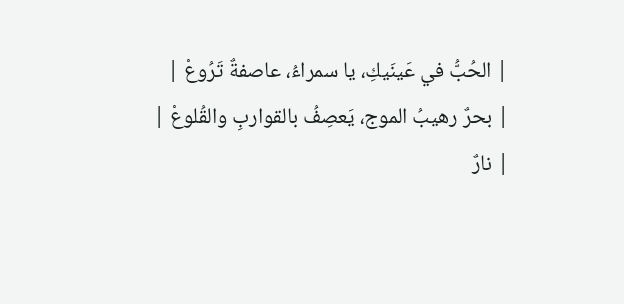| الحُبُّ في عَينَيكِ، يا سمراءُ، عاصفةٌ تَرُوعْ |
| بحرٌ رهيبُ الموج، يَعصِفُ بالقواربِ والقُلوعْ |
| نارٌ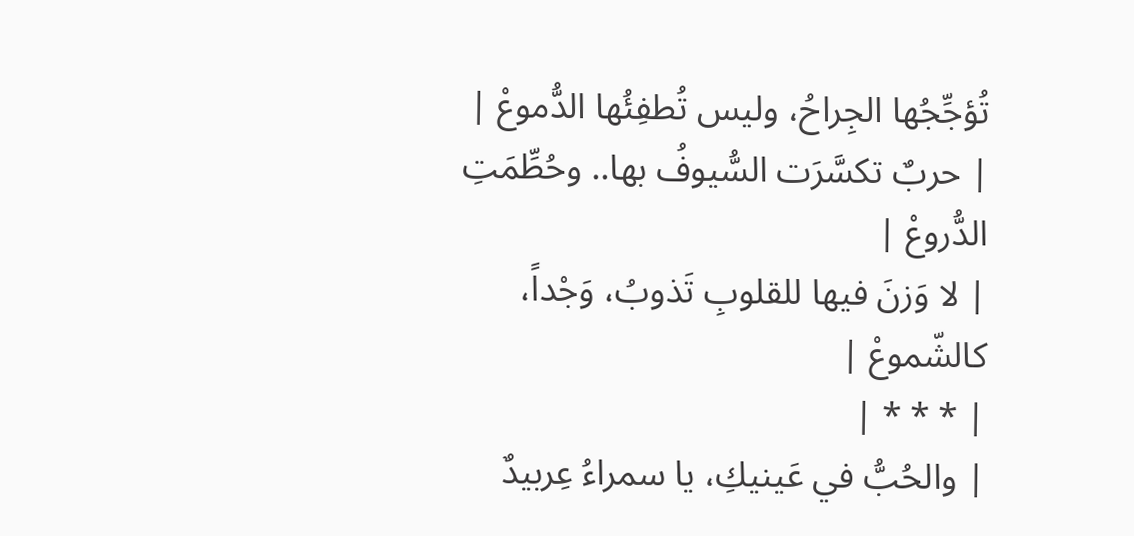تُؤجِّجُها الجِراحُ، وليس تُطفِئُها الدُّموعْ |
| حربٌ تكسَّرَت السُّيوفُ بها.. وحُطِّمَتِ الدُّروعْ |
| لا وَزنَ فيها للقلوبِ تَذوبُ، وَجْداً، كالشّموعْ |
| * * * |
| والحُبُّ في عَينيكِ، يا سمراءُ عِربيدٌ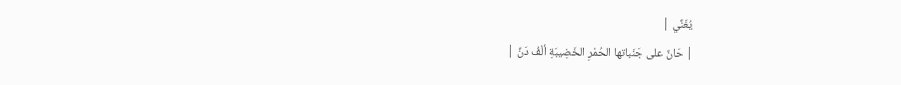يُغَنِّي |
| حَانٌ على جَنَباتها الحُمْرِ الخَضِيبَةِ ألْفُ دَنِّ |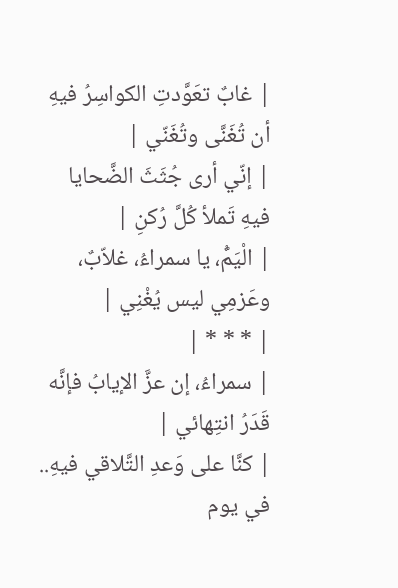| غابٌ تعَوَّدتِ الكواسِرُ فيهِ أن تُغَنَّى وتُغَنّي |
| إنّي أرى جُثَثَ الضَّحايا فيهِ تَملأ كُلَّ رُكنِ |
| الْيَمُّ، يا سمراءُ، غلاّبٌ، وعَزمِي ليس يُغْنِي |
| * * * |
| سمراءُ، إن عزَّ الإيابُ فإنَّه قَدَرُ انتِهائي |
| كنَّا على وَعدِ التَّلاقي فيهِ.. في يوم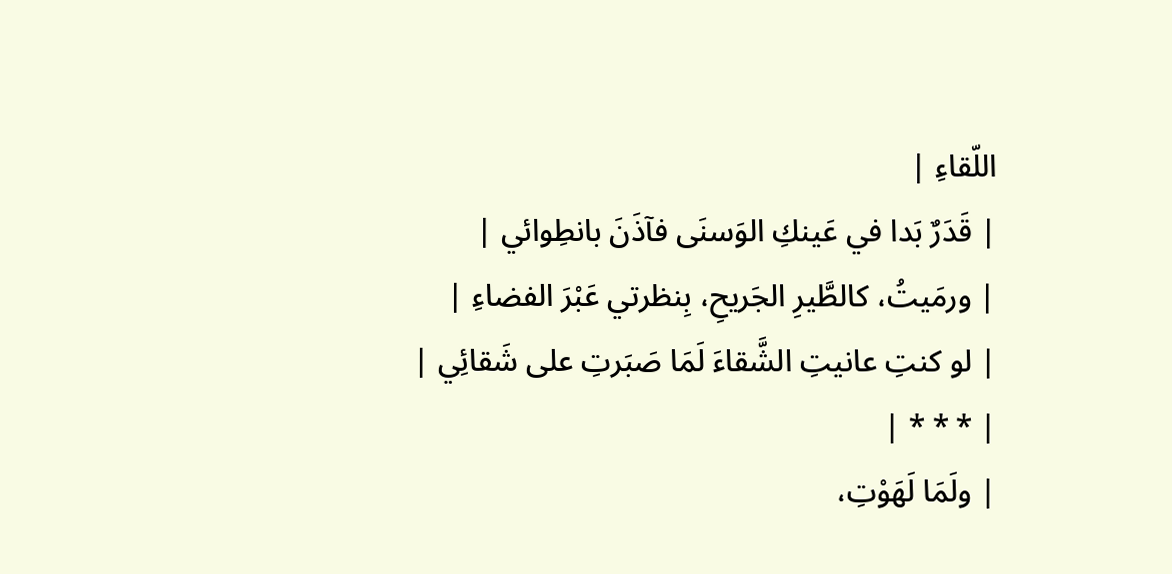اللّقاءِ |
| قَدَرٌ بَدا في عَينكِ الوَسنَى فآذَنَ بانطِوائي |
| ورمَيتُ، كالطَّيرِ الجَريحِ، بِنظرتي عَبْرَ الفضاءِ |
| لو كنتِ عانيتِ الشَّقاءَ لَمَا صَبَرتِ على شَقائِي |
| * * * |
| ولَمَا لَهَوْتِ،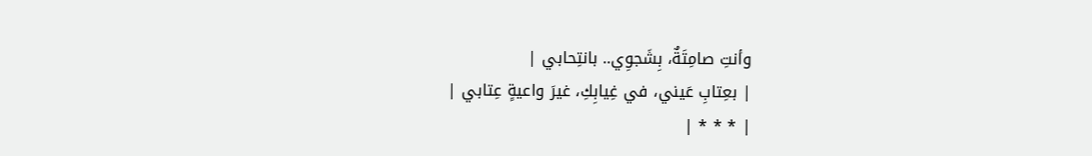وأنتِ صامِتَةٌ، بِشَجوِي.. بانتِحابي |
| بعِتابِ عَيني، في غِيابِكِ، غيرَ واعيةٍ عِتابي |
| * * * |